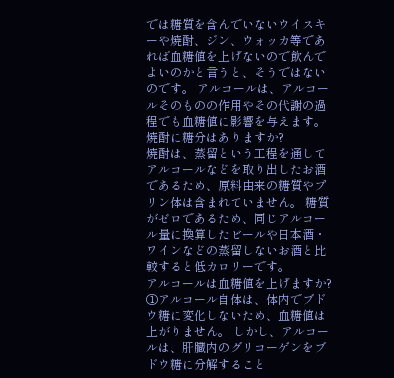では糖質を含んでいないウイスキーや焼酎、ジン、ウォッカ等であれば血糖値を上げないので飲んでよいのかと言うと、そうではないのです。 アルコールは、アルコールそのものの作用やその代謝の過程でも血糖値に影響を与えます。
焼酎に糖分はありますか?
焼酎は、蒸留という工程を通してアルコールなどを取り出したお酒であるため、原料由来の糖質やプリン体は含まれていません。 糖質がゼロであるため、同じアルコール量に換算したビールや日本酒・ワインなどの蒸留しないお酒と比較すると低カロリーです。
アルコールは血糖値を上げますか?
①アルコール自体は、体内でブドウ糖に変化しないため、血糖値は上がりません。 しかし、アルコールは、肝臓内のグリコーゲンをブドウ糖に分解すること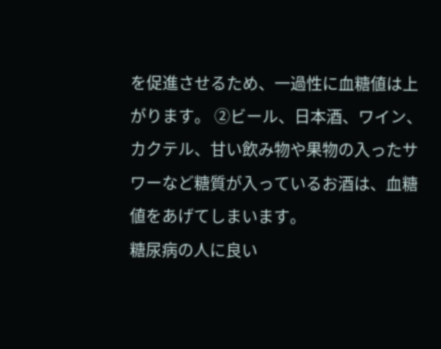を促進させるため、一過性に血糖値は上がります。 ②ビール、日本酒、ワイン、カクテル、甘い飲み物や果物の入ったサワーなど糖質が入っているお酒は、血糖値をあげてしまいます。
糖尿病の人に良い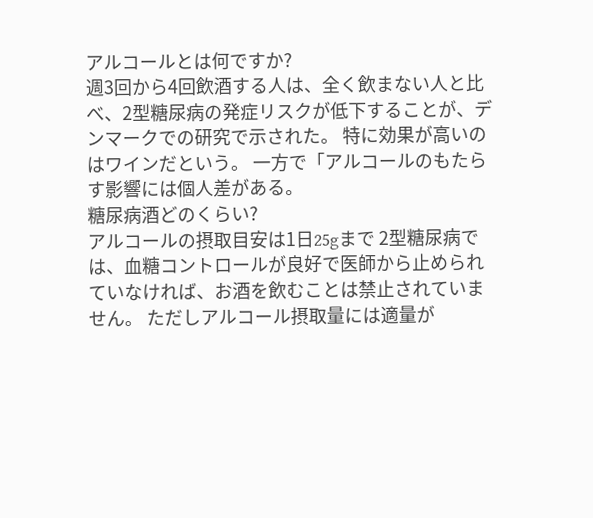アルコールとは何ですか?
週3回から4回飲酒する人は、全く飲まない人と比べ、2型糖尿病の発症リスクが低下することが、デンマークでの研究で示された。 特に効果が高いのはワインだという。 一方で「アルコールのもたらす影響には個人差がある。
糖尿病酒どのくらい?
アルコールの摂取目安は1日25gまで 2型糖尿病では、血糖コントロールが良好で医師から止められていなければ、お酒を飲むことは禁止されていません。 ただしアルコール摂取量には適量が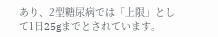あり、2型糖尿病では「上限」として1日25gまでとされています。